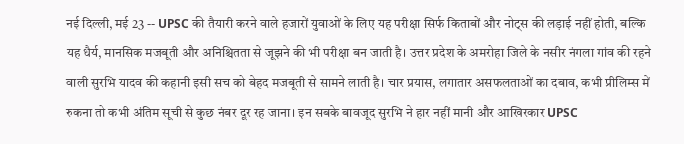नई दिल्ली, मई 23 -- UPSC की तैयारी करने वाले हजारों युवाओं के लिए यह परीक्षा सिर्फ किताबों और नोट्स की लड़ाई नहीं होती, बल्कि यह धैर्य, मानसिक मजबूती और अनिश्चितता से जूझने की भी परीक्षा बन जाती है। उत्तर प्रदेश के अमरोहा जिले के नसीर नंगला गांव की रहने वाली सुरभि यादव की कहानी इसी सच को बेहद मजबूती से सामने लाती है। चार प्रयास, लगातार असफलताओं का दबाव, कभी प्रीलिम्स में रुकना तो कभी अंतिम सूची से कुछ नंबर दूर रह जाना। इन सबके बावजूद सुरभि ने हार नहीं मानी और आखिरकार UPSC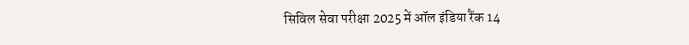सिविल सेवा परीक्षा 2025 में ऑल इंडिया रैंक 14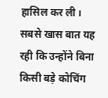हासिल कर ली। सबसे खास बात यह रही कि उन्होंने बिना किसी बड़े कोचिंग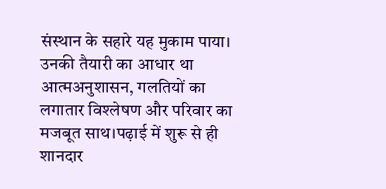संस्थान के सहारे यह मुकाम पाया। उनकी तैयारी का आधार था आत्मअनुशासन, गलतियों का लगातार विश्लेषण और परिवार का मजबूत साथ।पढ़ाई में शुरू से ही शानदार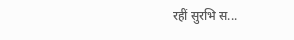रहीं सुरभि स...